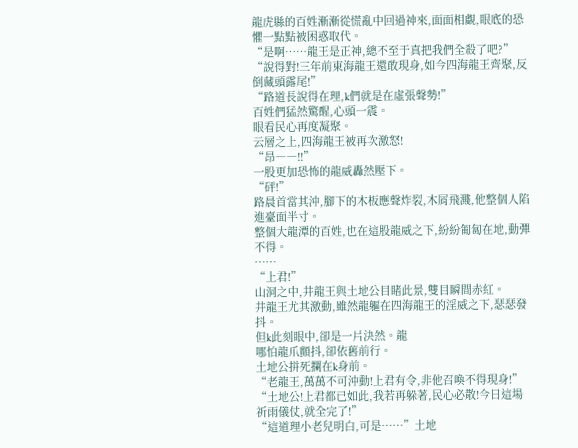龍虎縣的百姓漸漸從慌亂中回過神來,面面相覷,眼底的恐懼一點點被困惑取代。
“是啊……龍王是正神,總不至于真把我們全殺了吧?”
“說得對!三年前東海龍王還敢現身,如今四海龍王齊聚,反倒藏頭露尾!”
“路道長說得在理,k們就是在虛張聲勢!”
百姓們猛然驚醒,心頭一震。
眼看民心再度凝聚。
云層之上,四海龍王被再次激怒!
“昂――!!”
一股更加恐怖的龍威轟然壓下。
“砰!”
路晨首當其沖,腳下的木板應聲炸裂,木屑飛濺,他整個人陷進臺面半寸。
整個大龍潭的百姓,也在這股龍威之下,紛紛匍匐在地,動彈不得。
……
“上君!”
山洞之中,井龍王與土地公目睹此景,雙目瞬間赤紅。
井龍王尤其激動,雖然龍軀在四海龍王的淫威之下,瑟瑟發抖。
但k此刻眼中,卻是一片決然。龍
哪怕龍爪顫抖,卻依舊前行。
土地公拼死攔在k身前。
“老龍王,萬萬不可沖動!上君有令,非他召喚不得現身!”
“土地公!上君都已如此,我若再躲著,民心必散!今日這場祈雨儀仗,就全完了!”
“這道理小老兒明白,可是……”土地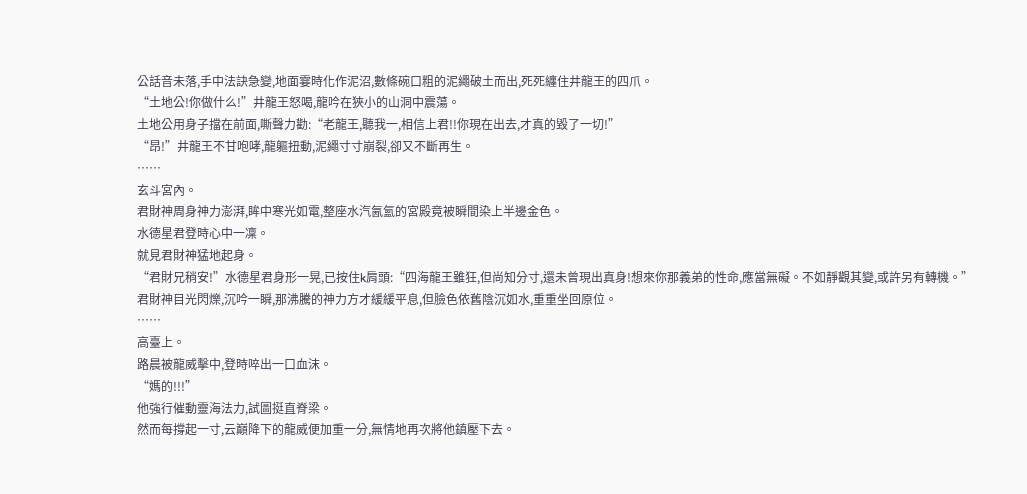公話音未落,手中法訣急變,地面霎時化作泥沼,數條碗口粗的泥繩破土而出,死死纏住井龍王的四爪。
“土地公!你做什么!”井龍王怒喝,龍吟在狹小的山洞中震蕩。
土地公用身子擋在前面,嘶聲力勸:“老龍王,聽我一,相信上君!!你現在出去,才真的毀了一切!”
“昂!”井龍王不甘咆哮,龍軀扭動,泥繩寸寸崩裂,卻又不斷再生。
……
玄斗宮內。
君財神周身神力澎湃,眸中寒光如電,整座水汽氤氳的宮殿竟被瞬間染上半邊金色。
水德星君登時心中一凜。
就見君財神猛地起身。
“君財兄稍安!”水德星君身形一晃,已按住k肩頭:“四海龍王雖狂,但尚知分寸,還未曾現出真身!想來你那義弟的性命,應當無礙。不如靜觀其變,或許另有轉機。”
君財神目光閃爍,沉吟一瞬,那沸騰的神力方才緩緩平息,但臉色依舊陰沉如水,重重坐回原位。
……
高臺上。
路晨被龍威擊中,登時啐出一口血沫。
“媽的!!!”
他強行催動靈海法力,試圖挺直脊梁。
然而每撐起一寸,云巔降下的龍威便加重一分,無情地再次將他鎮壓下去。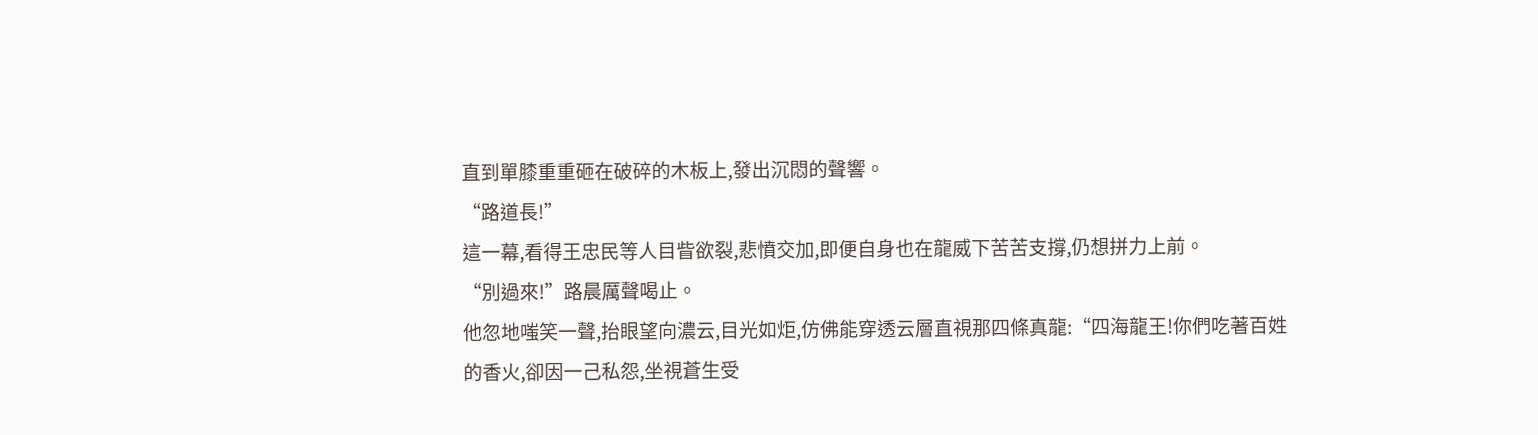直到單膝重重砸在破碎的木板上,發出沉悶的聲響。
“路道長!”
這一幕,看得王忠民等人目眥欲裂,悲憤交加,即便自身也在龍威下苦苦支撐,仍想拼力上前。
“別過來!”路晨厲聲喝止。
他忽地嗤笑一聲,抬眼望向濃云,目光如炬,仿佛能穿透云層直視那四條真龍:“四海龍王!你們吃著百姓的香火,卻因一己私怨,坐視蒼生受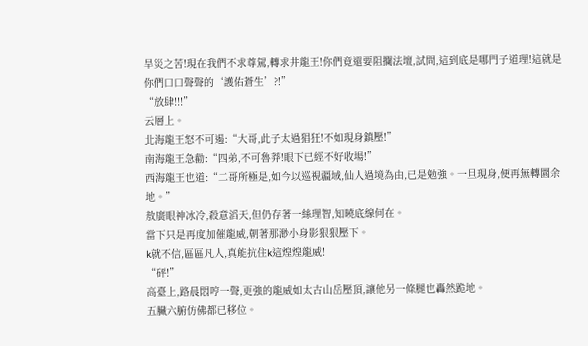旱災之苦!現在我們不求尊駕,轉求井龍王!你們竟還要阻攔法壇,試問,這到底是哪門子道理!這就是你們口口聲聲的‘護佑蒼生’?!”
“放肆!!!”
云層上。
北海龍王怒不可遏:“大哥,此子太過猖狂!不如現身鎮壓!”
南海龍王急勸:“四弟,不可魯莽!眼下已經不好收場!”
西海龍王也道:“二哥所極是,如今以巡視疆域,仙人過境為由,已是勉強。一旦現身,便再無轉圜余地。”
敖廣眼神冰冷,殺意滔天,但仍存著一絲理智,知曉底線何在。
當下只是再度加催龍威,朝著那渺小身影狠狠壓下。
k就不信,區區凡人,真能抗住k這煌煌龍威!
“砰!”
高臺上,路晨悶哼一聲,更強的龍威如太古山岳壓頂,讓他另一條腿也轟然跪地。
五臟六腑仿佛都已移位。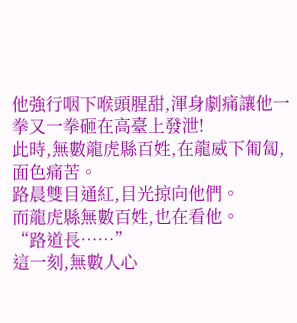他強行咽下喉頭腥甜,渾身劇痛讓他一拳又一拳砸在高臺上發泄!
此時,無數龍虎縣百姓,在龍威下匍匐,面色痛苦。
路晨雙目通紅,目光掠向他們。
而龍虎縣無數百姓,也在看他。
“路道長……”
這一刻,無數人心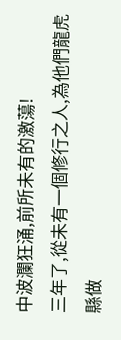中波瀾狂涌,前所未有的激蕩!
三年了,從未有一個修行之人,為他們龍虎縣做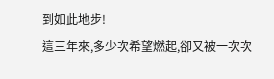到如此地步!
這三年來,多少次希望燃起,卻又被一次次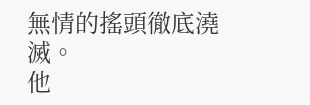無情的搖頭徹底澆滅。
他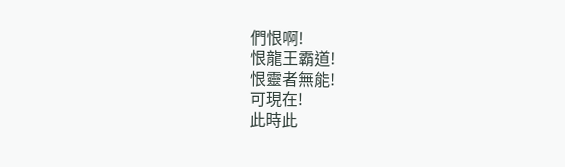們恨啊!
恨龍王霸道!
恨靈者無能!
可現在!
此時此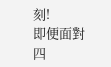刻!
即便面對四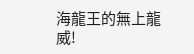海龍王的無上龍威!